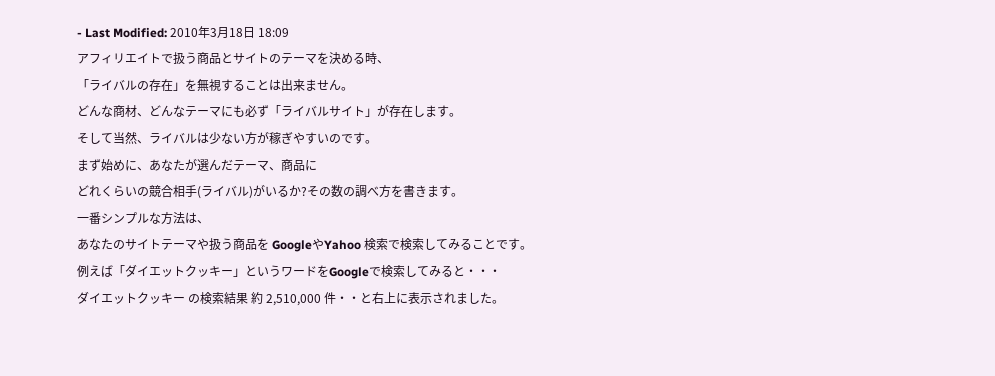- Last Modified: 2010年3月18日 18:09
アフィリエイトで扱う商品とサイトのテーマを決める時、
「ライバルの存在」を無視することは出来ません。
どんな商材、どんなテーマにも必ず「ライバルサイト」が存在します。
そして当然、ライバルは少ない方が稼ぎやすいのです。
まず始めに、あなたが選んだテーマ、商品に
どれくらいの競合相手(ライバル)がいるか?その数の調べ方を書きます。
一番シンプルな方法は、
あなたのサイトテーマや扱う商品を GoogleやYahoo 検索で検索してみることです。
例えば「ダイエットクッキー」というワードをGoogleで検索してみると・・・
ダイエットクッキー の検索結果 約 2,510,000 件・・と右上に表示されました。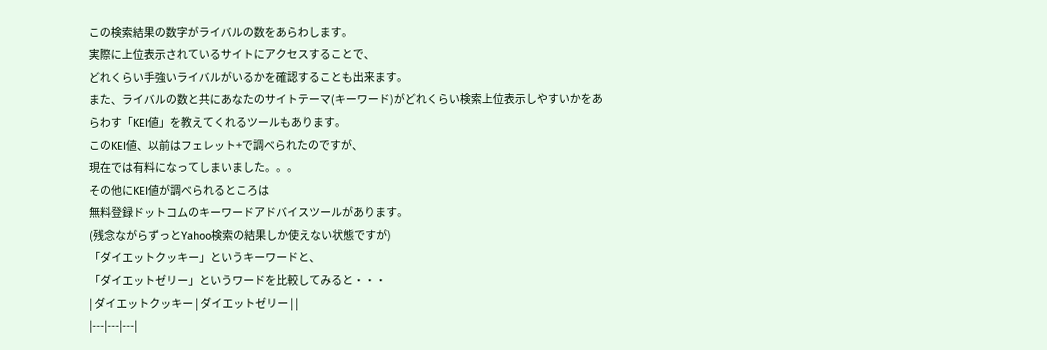この検索結果の数字がライバルの数をあらわします。
実際に上位表示されているサイトにアクセスすることで、
どれくらい手強いライバルがいるかを確認することも出来ます。
また、ライバルの数と共にあなたのサイトテーマ(キーワード)がどれくらい検索上位表示しやすいかをあらわす「KEI値」を教えてくれるツールもあります。
このKEI値、以前はフェレット+で調べられたのですが、
現在では有料になってしまいました。。。
その他にKEI値が調べられるところは
無料登録ドットコムのキーワードアドバイスツールがあります。
(残念ながらずっとYahoo検索の結果しか使えない状態ですが)
「ダイエットクッキー」というキーワードと、
「ダイエットゼリー」というワードを比較してみると・・・
| ダイエットクッキー | ダイエットゼリー | |
|---|---|---|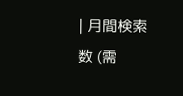| 月間検索数 (需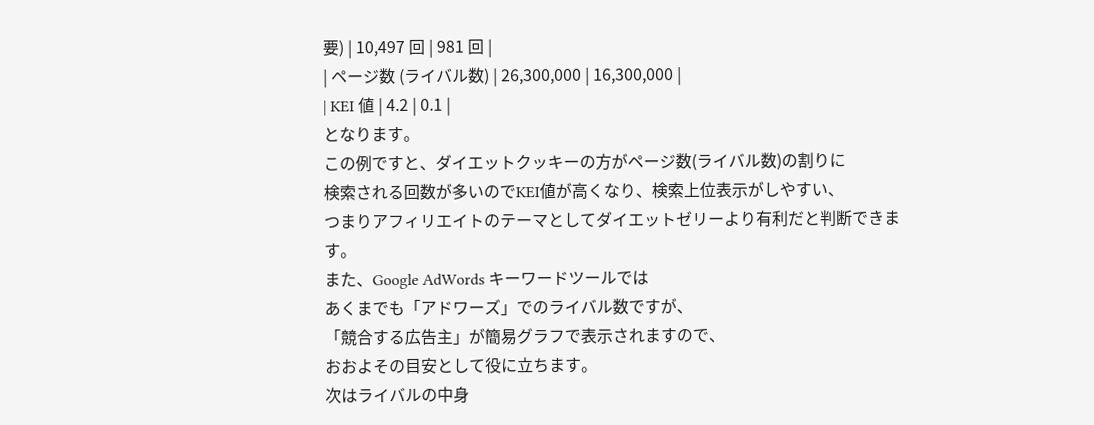要) | 10,497 回 | 981 回 |
| ページ数 (ライバル数) | 26,300,000 | 16,300,000 |
| KEI 値 | 4.2 | 0.1 |
となります。
この例ですと、ダイエットクッキーの方がページ数(ライバル数)の割りに
検索される回数が多いのでKEI値が高くなり、検索上位表示がしやすい、
つまりアフィリエイトのテーマとしてダイエットゼリーより有利だと判断できます。
また、Google AdWords キーワードツールでは
あくまでも「アドワーズ」でのライバル数ですが、
「競合する広告主」が簡易グラフで表示されますので、
おおよその目安として役に立ちます。
次はライバルの中身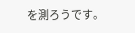を測ろうです。